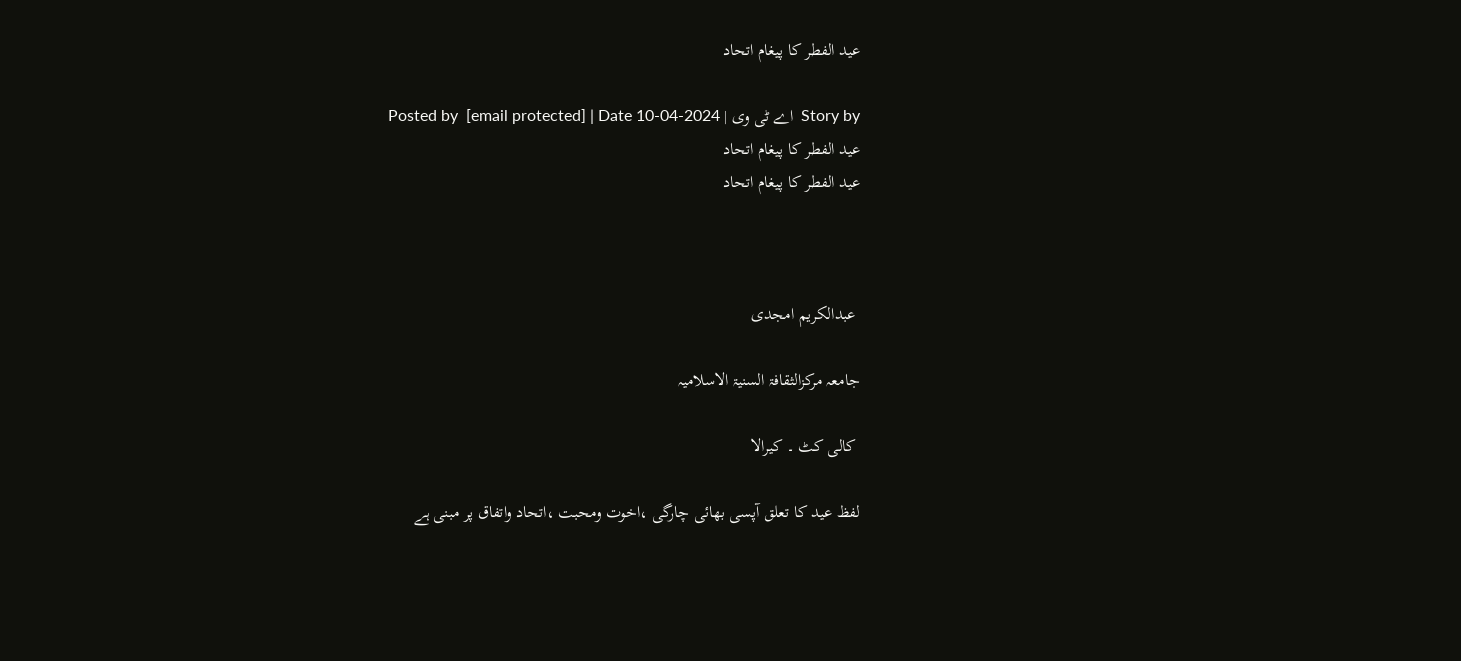عید الفطر کا پیغام اتحاد

Story by  اے ٹی وی | Posted by  [email protected] | Date 10-04-2024
عید الفطر کا پیغام اتحاد
عید الفطر کا پیغام اتحاد



 عبدالکریم امجدی

جامعہ مرکزالثقافۃ السنیۃ الاسلامیہ

 کالی کٹ ۔ کیرالا

لفظ عید کا تعلق آپسی بھائی چارگی ،اخوت ومحبت ،اتحاد واتفاق پر مبنی ہے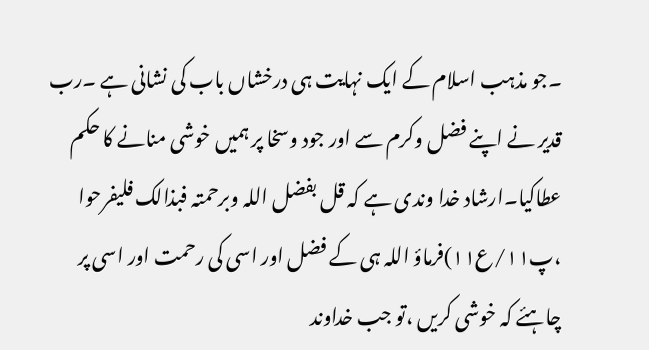۔جو مذہب اسلام کے ایک نہایت ہی درخشاں باب کی نشانی ہے ۔رب قدیر نے اپنے فضل وکرم سے اور جود وسخا پر ہمیں خوشی منانے کا حکم عطاکیا۔ارشاد خدا وندی ہے کہ قل بفضل اللہ وبرحمتہ فبذالک فلیفرحوا ،پ۱۱/ع۱۱)فرماؤ اللہ ہی کے فضل اور اسی کی رحمت اور اسی پر چاہئے کہ خوشی کریں ،تو جب خداوند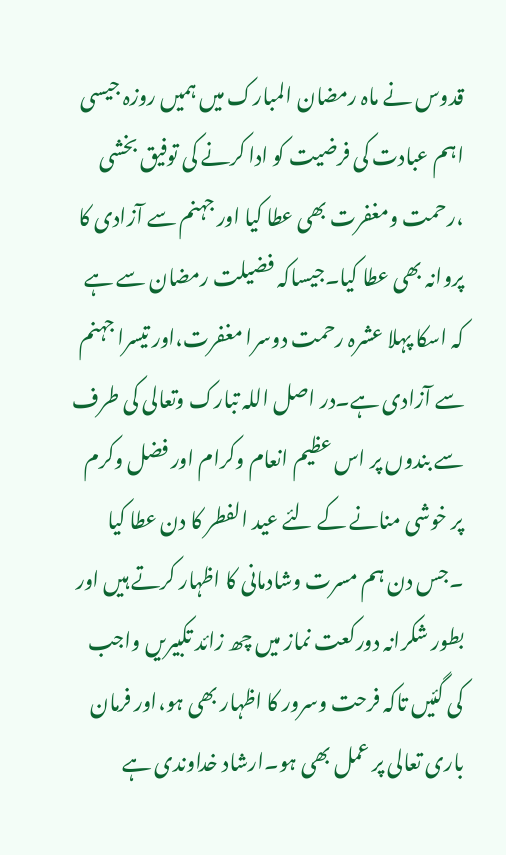قدوس نے ماہ رمضان المبارک میں ہمیں روزہ جیسی اہم عبادت کی فرضیت کو ادا کرنے کی توفیق بخشی ،رحمت ومغفرت بھی عطا کیا اور جہنم سے آزادی کا پروانہ بھی عطا کیا۔جیساکہ فضیلت رمضان سے ہے کہ اسکا پہلا عشرہ رحمت دوسرا مغفرت،اور تیسرا جہنم سے آزادی ہے۔در اصل اللہ تبارک وتعالی کی طرف سے بندوں پر اس عظیم انعام وکرام اور فضل وکرم پر خوشی منانے کے لئے عید الفطر کا دن عطا کیا ۔جس دن ہم مسرت وشادمانی کا اظہار کرتے ہیں اور بطور شکرانہ دورکعت نماز میں چھ زائد تکبیریں واجب کی گئیں تاکہ فرحت وسرور کا اظہار بھی ہو،اور فرمان باری تعالی پر عمل بھی ہو۔ارشاد خداوندی ہے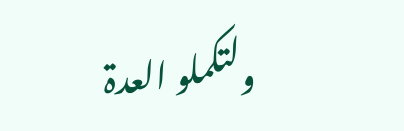ولتکملو العدۃ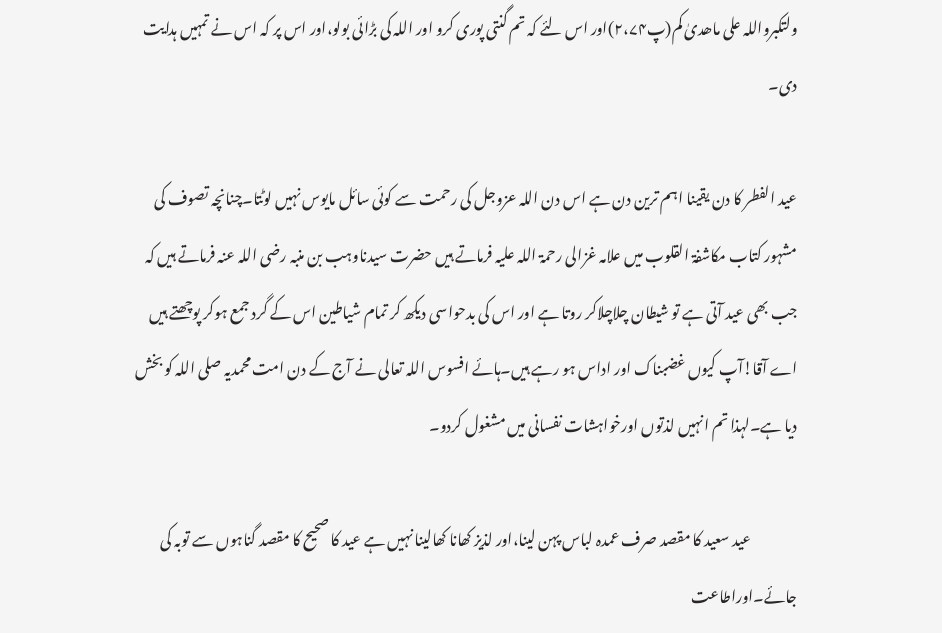ولتکبرواللہ علی ماھدیٰ کم(پ۲،۷۴)اور اس لئے کہ تم گنتی پوری کرو اور اللہ کی بڑائی بولو،اور اس پر کہ اس نے تمہیں ہدایت دی۔

عید الفطر کا دن یقینا اہم ترین دن ہے اس دن اللہ عزوجل کی رحمت سے کوئی سائل مایوس نہیں لوٹتا۔چنانچہ تصوف کی مشہور کتاب مکاشفۃ القلوب میں علامہ غزالی رحمۃ اللہ علیہ فرماتے ہیں حضرت سیدناوہب بن منبہ رضی اللہ عنہ فرماتے ہیں کہ جب بھی عید آتی ہے تو شیطان چلاچلاکر روتا ہے اور اس کی بدحواسی دیکھ کر تمام شیاطین اس کے گرد جمع ہوکر پوچھتے ہیں اے آقا!آپ کیوں غضبناک اور اداس ہو رہے ہیں۔ہائے افسوس اللہ تعالی نے آج کے دن امت محمدیہ صلی اللہ کو بخش دیا ہے۔لہذا تم انہیں لذتوں اورخواہشات نفسانی میں مشغول کردو۔

                عید سعید کا مقصد صرف عمدہ لباس پہن لینا،اور لذیز کھانا کھالینا نہیں ہے عید کا صحیح کا مقصد گناہوں سے توبہ کی جائے۔اوراطاعت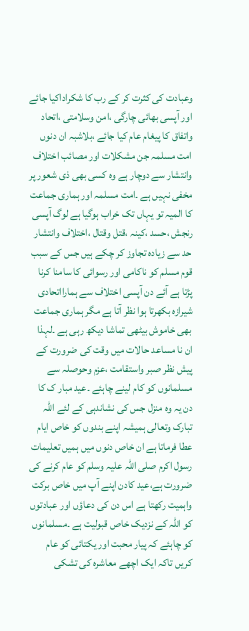وعبادت کی کثرت کر کے رب کا شکراداکیا جائے اور آپسی بھائی چارگی ،امن وسلامتی ،اتحاد واتفاق کا پیغام عام کیا جائے ،بلاشبہ ان دنوں امت مسلمہ جن مشکلات اور مصائب اختلاف وانتشار سے دوچار ہے وہ کسی بھی ذی شعور پر مخفی نہیں ہے ۔امت مسلمہ اور ہماری جماعت کا المیہ تو یہاں تک خراب ہوگیا ہے لوگ آپسی رنجش ،حسد ،کینہ ،قتل وقتال ،اختلاف وانتشار حد سے زیادہ تجاوز کر چکے ہیں جس کے سبب قوم مسلم کو ناکامی اور رسوائی کا سامنا کرنا پڑتا ہے آئے دن آپسی اختلاف سے ہمارااتحادی شیرازہ بکھرتا ہوا نظر آتا ہے مگر ہماری جماعت بھی خاموش بیٹھی تماشا دیکھ رہی ہے ۔لہذا ان نا مساعد حالات میں وقت کی ضرورت کے پیش نظر صبر واستقامت ،عزم وحوصلہ سے مسلمانوں کو کام لینے چاہئے ۔عید مبار ک کا دن یہ وہ منزل جس کی نشاندہی کے لئے اللہ تبارک وتعالی ہمیشہ اپنے بندوں کو خاص ایام عطا فرماتا ہے ان خاص دنوں میں ہمیں تعلیمات رسول اکرم صلی اللہ علیہ وسلم کو عام کرنے کی ضرورت ہے،عید کادن اپنے آپ میں خاص برکت واہمیت رکھتا ہے اس دن کی دعاؤں اور عبادتوں کو اللہ کے نزدیک خاص قبولیت ہے ۔مسلمانوں کو چاہئے کہ پیار محبت اور یکتائی کو عام کریں تاکہ ایک اچھے معاشرہ کی تشکی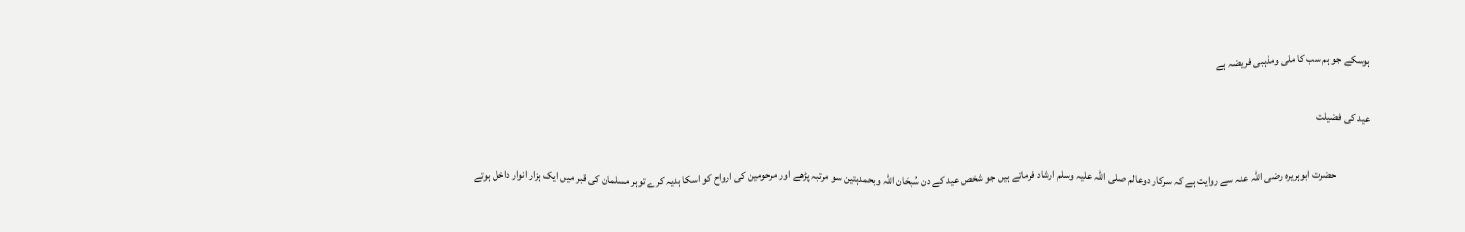ہوسکے جو ہم سب کا ملی ومذہبی فریضہ ہے

عید کی فضیلت

                حضرت ابوہریرہ رضی اللہ عنہ سے روایت ہے کہ سرکار دوعالم صلی اللہ علیہ وسلم ارشاد فرماتے ہیں جو شخص عید کے دن سُبحَان اللہ وبحمدہتین سو مرتبہ پڑھے اور مرحومین کی ارواح کو اسکا ہدیہ کرے توہر مسلمان کی قبر میں ایک ہزار انوار داخل ہوتے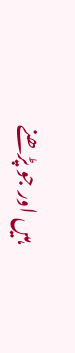ہیں اور جو پڑھنے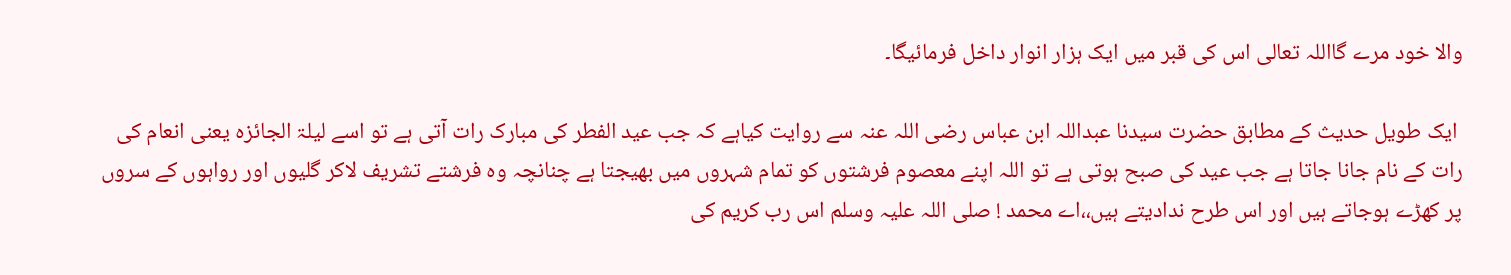والا خود مرے گااللہ تعالی اس کی قبر میں ایک ہزار انوار داخل فرمائیگا۔

 ایک طویل حدیث کے مطابق حضرت سیدنا عبداللہ ابن عباس رضی اللہ عنہ سے روایت کیاہے کہ جب عید الفطر کی مبارک رات آتی ہے تو اسے لیلۃ الجائزہ یعنی انعام کی رات کے نام جانا جاتا ہے جب عید کی صبح ہوتی ہے تو اللہ اپنے معصوم فرشتوں کو تمام شہروں میں بھیجتا ہے چنانچہ وہ فرشتے تشریف لاکر گلیوں اور رواہوں کے سروں پر کھڑے ہوجاتے ہیں اور اس طرح ندادیتے ہیں،،اے محمد ! صلی اللہ علیہ وسلم اس رب کریم کی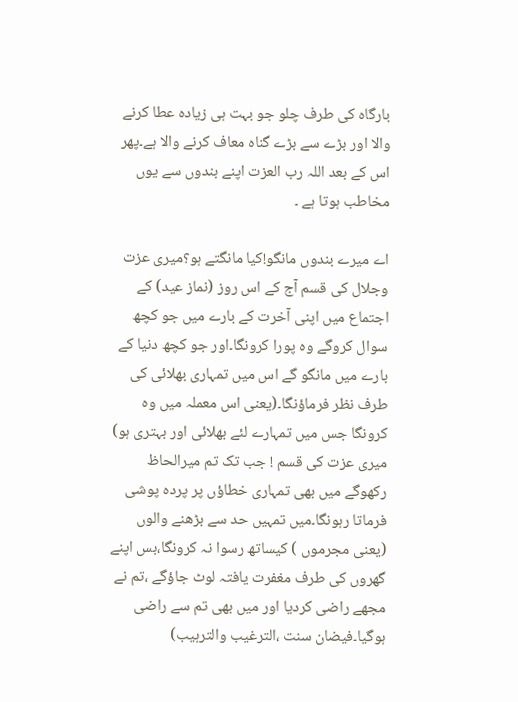بارگاہ کی طرف چلو جو بہت ہی زیادہ عطا کرنے والا اور بڑے سے بڑے گناہ معاف کرنے والا ہے۔پھر اس کے بعد اللہ رب العزت اپنے بندوں سے یوں مخاطب ہوتا ہے ۔

اے میرے بندوں مانگو!کیا مانگتے ہو؟میری عزت وجلال کی قسم آج کے اس روز (نماز عید) کے اجتماع میں اپنی آخرت کے بارے میں جو کچھ سوال کروگے وہ پورا کرونگا۔اور جو کچھ دنیا کے بارے میں مانگو گے اس میں تمہاری بھلائی کی طرف نظر فرماؤنگا۔(یعنی اس معملہ میں وہ کرونگا جس میں تمہارے لئے بھلائی اور بہتری ہو) میری عزت کی قسم ! جب تک تم میرالحاظ رکھوگے میں بھی تمہاری خطاؤں پر پردہ پوشی فرماتا رہونگا۔میں تمہیں حد سے بڑھنے والوں (یعنی مجرموں ) کیساتھ رسوا نہ کرونگا،بس اپنے گھروں کی طرف مغفرت یافتہ لوٹ جاؤگے ،تم نے مجھے راضی کردیا اور میں بھی تم سے راضی ہوگیا۔فیضان سنت ،الترغیب والترہیب)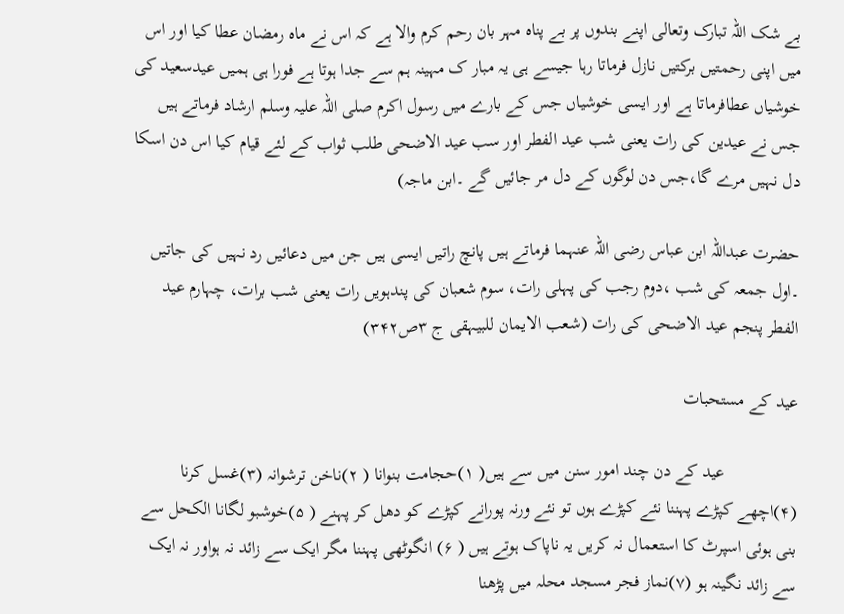بے شک اللہ تبارک وتعالی اپنے بندوں پر بے پناہ مہر بان رحم کرم والا ہے کہ اس نے ماہ رمضان عطا کیا اور اس میں اپنی رحمتیں برکتیں نازل فرماتا رہا جیسے ہی یہ مبار ک مہینہ ہم سے جدا ہوتا ہے فورا ہی ہمیں عیدسعید کی خوشیاں عطافرماتا ہے اور ایسی خوشیاں جس کے بارے میں رسول اکرم صلی اللہ علیہ وسلم ارشاد فرماتے ہیں جس نے عیدین کی رات یعنی شب عید الفطر اور سب عید الاضحی طلب ثواب کے لئے قیام کیا اس دن اسکا دل نہیں مرے گا،جس دن لوگوں کے دل مر جائیں گے ۔ابن ماجہ)

حضرت عبداللہ ابن عباس رضی اللہ عنہما فرماتے ہیں پانچ راتیں ایسی ہیں جن میں دعائیں رد نہیں کی جاتیں ۔اول جمعہ کی شب ،دوم رجب کی پہلی رات، سوم شعبان کی پندہویں رات یعنی شب برات، چہارم عید الفطر پنجم عید الاضحی کی رات (شعب الایمان للبیہقی ج ۳ص۳۴۲)

عید کے مستحبات

                عید کے دن چند امور سنن میں سے ہیں( ۱)حجامت بنوانا ( ۲)ناخن ترشوانہ (۳)غسل کرنا (۴)اچھے کپڑے پہننا نئے کپڑے ہوں تو نئے ورنہ پورانے کپڑے کو دھل کر پہنے ( ۵)خوشبو لگانا الکحل سے بنی ہوئی اسپرٹ کا استعمال نہ کریں یہ ناپاک ہوتے ہیں ( ۶) انگوٹھی پہننا مگر ایک سے زائد نہ ہواور نہ ایک سے زائد نگینہ ہو (۷)نماز فجر مسجد محلہ میں پڑھنا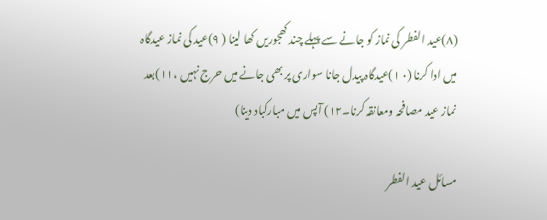(۸)عید الفطر کی نماز کو جانے سے پہلے چند کھجوریں کھا لینا ( ۹)عید کی نماز عیدگاہ میں ادا کرنا (۰ ۱)عیدگاہ پیدل جانا سواری پر بھی جانے میں حرج نہیں ،۱۱)بعد نماز عید مصافحہ ومعانقہ کرنا۔۱۲) آپس میں مبارکباد دینا)

مسائل عید الفطر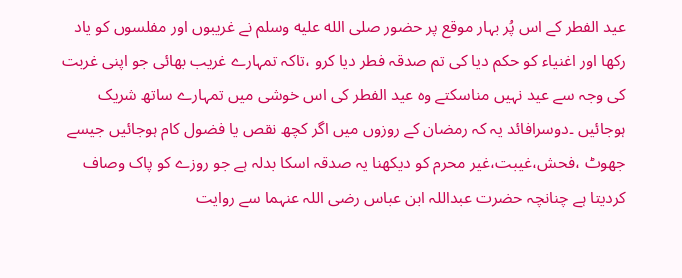عید الفطر کے اس پُر بہار موقع پر حضور صلى الله عليه وسلم نے غریبوں اور مفلسوں کو یاد رکھا اور اغنیاء کو حکم دیا کی تم صدقہ فطر دیا کرو ،تاکہ تمہارے غریب بھائی جو اپنی غربت کی وجہ سے عید نہیں مناسکتے وہ عید الفطر کی اس خوشی میں تمہارے ساتھ شریک ہوجائیں ۔دوسرافائد یہ کہ رمضان کے روزوں میں اگر کچھ نقص یا فضول کام ہوجائیں جیسے جھوٹ ،فحش،غیبت،غیر محرم کو دیکھنا یہ صدقہ اسکا بدلہ ہے جو روزے کو پاک وصاف کردیتا ہے چنانچہ حضرت عبداللہ ابن عباس رضی اللہ عنہما سے روایت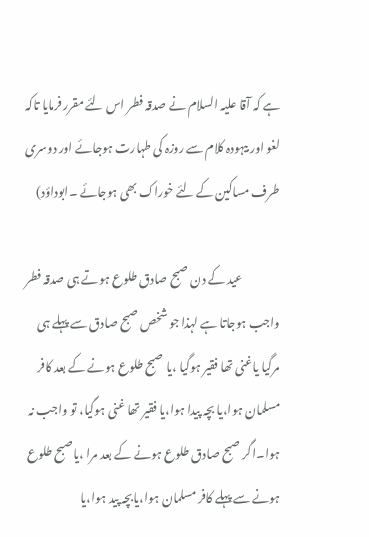ہے کہ آقا علیہ السلام نے صدقہ فطر اس لئے مقرر فرمایا تاکہ لغو اور بیہودہ کلام سے روزہ کی طہارت ہوجائے اور دوسری طرف مساکین کے لئے خوراک بھی ہوجائے ۔ابوداؤد)

                عید کے دن صبح صادق طلوع ہوتے ہی صدقہ فطر واجب ہوجاتا ہے لہذا جو شخص صبح صادق سے پہلے ہی مرگیا یاغنی تھا فقیر ہوگیا ،یا صبح طلوع ہونے کے بعد کافر مسلمان ہوا،یا بچہ پیدا ہوا،یا فقیر تھا غنی ہوگیا، تو واجب نہ ہوا۔اگر صبح صادق طلوع ہونے کے بعد مرا ،یاصبح طلوع ہونے سے پہلے کافر مسلمان ہوا،یابچہ پید ہوا،یا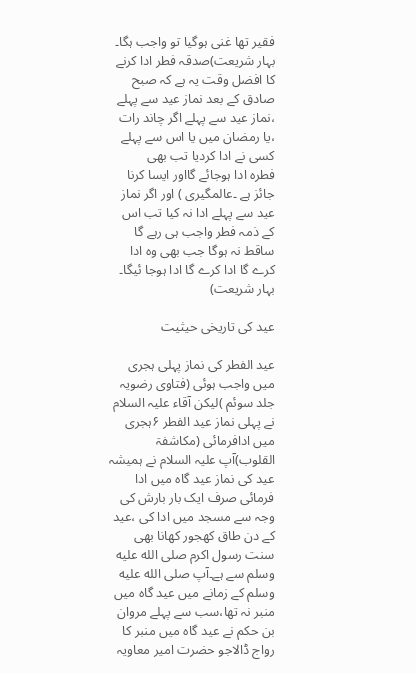فقیر تھا غنی ہوگیا تو واجب ہگا۔ بہار شریعت)صدقہ فطر ادا کرنے کا افضل وقت یہ ہے کہ صبح صادق کے بعد نماز عید سے پہلے ،نماز عید سے پہلے اگر چاند رات ،یا رمضان میں یا اس سے پہلے کسی نے ادا کردیا تب بھی                 فطرہ ادا ہوجائے گااور ایسا کرنا جائز ہے ۔عالمگیری ) اور اگر نماز عید سے پہلے ادا نہ کیا تب اس کے ذمہ فطر واجب ہی رہے گا ساقط نہ ہوگا جب بھی وہ ادا کرے گا ادا کرے گا ادا ہوجا ئیگا۔ بہار شریعت)

عید کی تاریخی حیثیت

عید الفطر کی نماز پہلی ہجری میں واجب ہوئی (فتاوی رضویہ جلد سوئم )لیکن آقاء علیہ السلام نے پہلی نماز عید الفطر ۶ہجری میں ادافرمائی (مکاشفۃ القلوب)آپ علیہ السلام نے ہمیشہ عید کی نماز عید گاہ میں ادا فرمائی صرف ایک بار بارش کی وجہ سے مسجد میں ادا کی ،عید کے دن طاق کھجور کھانا بھی سنت رسول اکرم صلى الله عليه وسلم سے ہے۔آپ صلى الله عليه وسلم کے زمانے میں عید گاہ میں منبر نہ تھا،سب سے پہلے مروان بن حکم نے عید گاہ میں منبر کا رواج ڈالاجو حضرت امیر معاویہ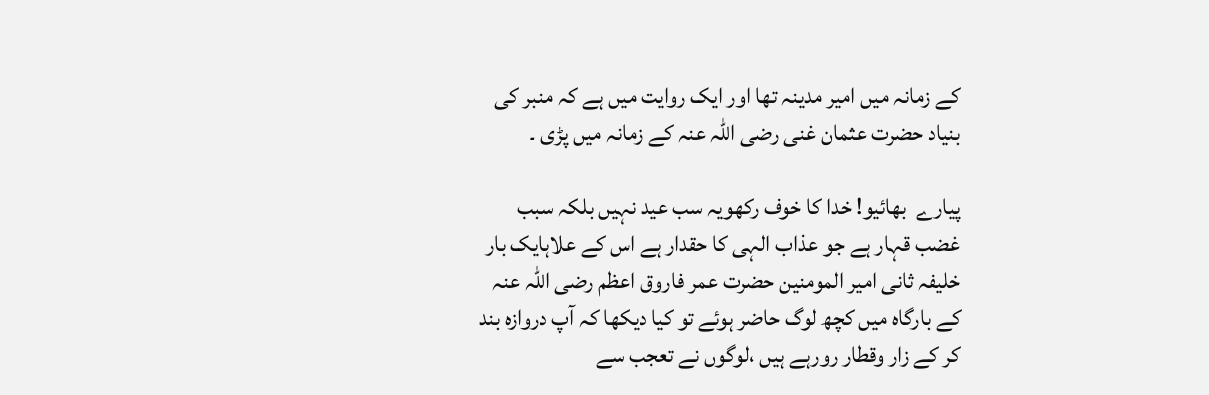کے زمانہ میں امیر مدینہ تھا اور ایک روایت میں ہے کہ منبر کی بنیاد حضرت عثمان غنی رضی اللہ عنہ کے زمانہ میں پڑی ۔

پیارے  بھائیو! خدا کا خوف رکھویہ سب عید نہیں بلکہ سبب غضب قہار ہے جو عذاب الہی کا حقدار ہے اس کے علاہایک بار خلیفہ ثانی امیر المومنین حضرت عمر فاروق اعظم رضی اللہ عنہ کے بارگاہ میں کچھ لوگ حاضر ہوئے تو کیا دیکھا کہ آپ دروازہ بند کر کے زار وقطار رورہے ہیں ،لوگوں نے تعجب سے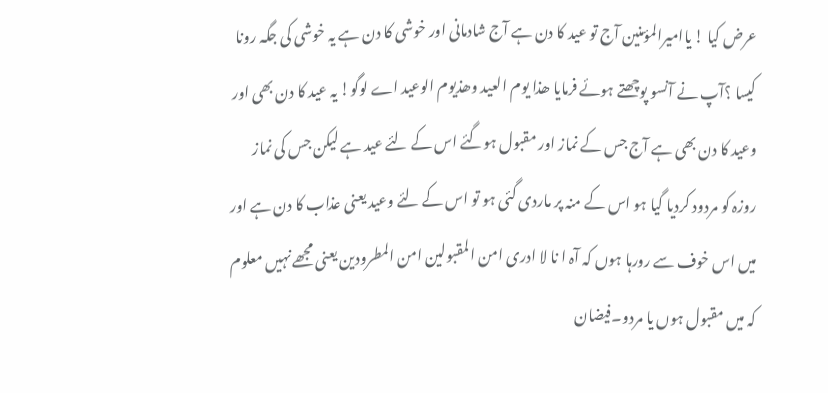عرض کیا ! یاامیرالمؤمنین آج تو عید کا دن ہے آج شادمانی اور خوشی کا دن ہے یہ خوشی کی جگہ رونا کیسا ؟آپ نے آنسو پوچھتے ہوئے فرمایا ھذا یوم العید وھذیوم الوعید اے لوگو! یہ عید کا دن بھی اور وعید کا دن بھی ہے آج جس کے نماز اور مقبول ہوگئے اس کے لئے عید ہے لیکن جس کی نماز روزہ کو مردود کردیا گیا ہو اس کے منہ پر ماردی گئی ہو تو اس کے لئے وعید یعنی عذاب کا دن ہے اور میں اس خوف سے رورہا ہوں کہ آہ ا نا لا ادری امن المقبولین امن المطرودین یعنی مجھے نہیں معلوم کہ میں مقبول ہوں یا مردو۔فیضان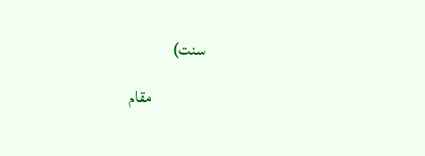سنت)

                مقام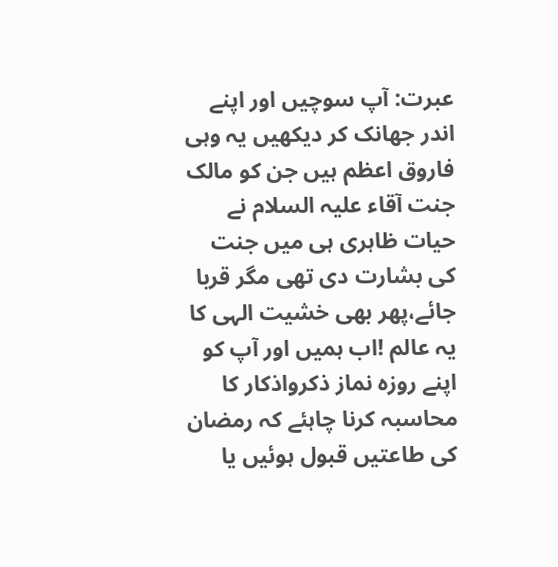عبرت: آپ سوچیں اور اپنے اندر جھانک کر دیکھیں یہ وہی فاروق اعظم ہیں جن کو مالک جنت آقاء علیہ السلام نے حیات ظاہری ہی میں جنت کی بشارت دی تھی مگر قربا جائے،پھر بھی خشیت الہی کا یہ عالم !اب ہمیں اور آپ کو اپنے روزہ نماز ذکرواذکار کا محاسبہ کرنا چاہئے کہ رمضان کی طاعتیں قبول ہوئیں یا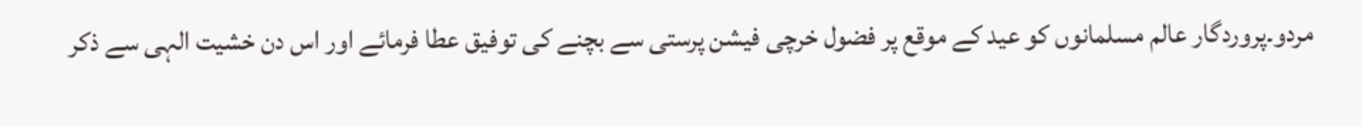مردو۔پروردگار عالم مسلمانوں کو عید کے موقع پر فضول خرچی فیشن پرستی سے بچنے کی توفیق عطا فرمائے اور اس دن خشیت الہی سے ذکر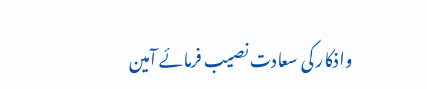واذکار کی سعادت نصیب فرمائے آمین